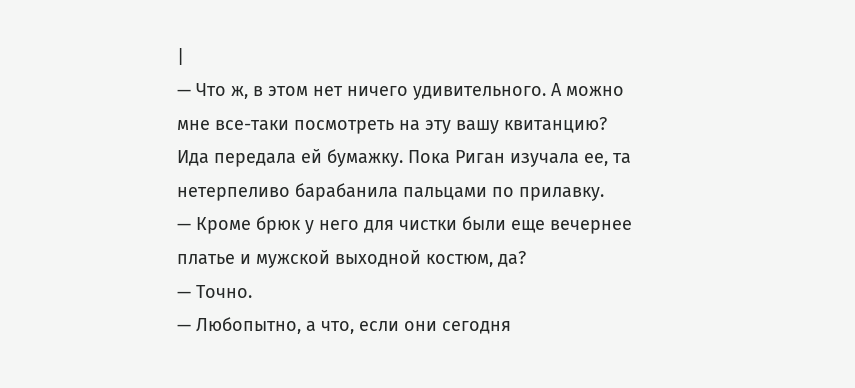|
— Что ж, в этом нет ничего удивительного. А можно мне все-таки посмотреть на эту вашу квитанцию?
Ида передала ей бумажку. Пока Риган изучала ее, та нетерпеливо барабанила пальцами по прилавку.
— Кроме брюк у него для чистки были еще вечернее платье и мужской выходной костюм, да?
— Точно.
— Любопытно, а что, если они сегодня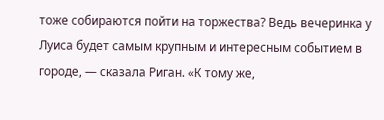тоже собираются пойти на торжества? Ведь вечеринка у Луиса будет самым крупным и интересным событием в городе, — сказала Риган. «К тому же,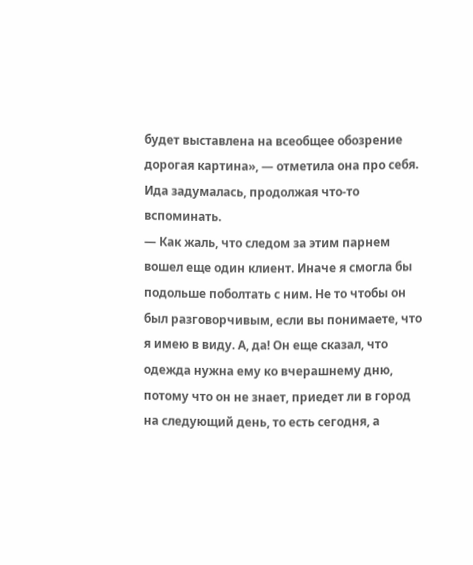будет выставлена на всеобщее обозрение дорогая картина», — отметила она про себя.
Ида задумалась, продолжая что-то вспоминать.
— Как жаль, что следом за этим парнем вошел еще один клиент. Иначе я смогла бы подольше поболтать с ним. Не то чтобы он был разговорчивым, если вы понимаете, что я имею в виду. А, да! Он еще сказал, что одежда нужна ему ко вчерашнему дню, потому что он не знает, приедет ли в город на следующий день, то есть сегодня, а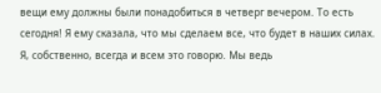вещи ему должны были понадобиться в четверг вечером. То есть сегодня! Я ему сказала, что мы сделаем все, что будет в наших силах. Я, собственно, всегда и всем это говорю. Мы ведь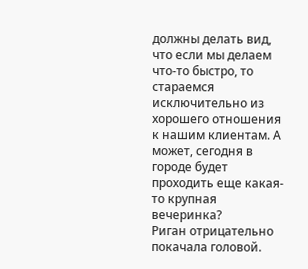должны делать вид, что если мы делаем что-то быстро, то стараемся исключительно из хорошего отношения к нашим клиентам. А может, сегодня в городе будет проходить еще какая-то крупная вечеринка?
Риган отрицательно покачала головой.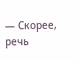— Скорее, речь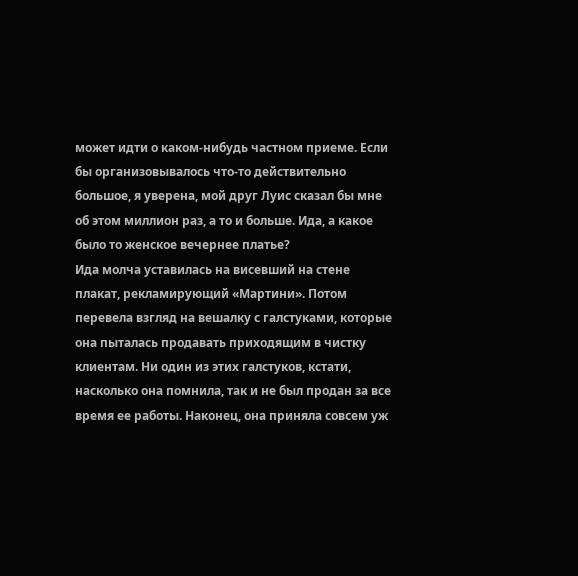может идти о каком-нибудь частном приеме. Если бы организовывалось что-то действительно большое, я уверена, мой друг Луис сказал бы мне об этом миллион раз, а то и больше. Ида, а какое было то женское вечернее платье?
Ида молча уставилась на висевший на стене плакат, рекламирующий «Мартини». Потом перевела взгляд на вешалку с галстуками, которые она пыталась продавать приходящим в чистку клиентам. Ни один из этих галстуков, кстати, насколько она помнила, так и не был продан за все время ее работы. Наконец, она приняла совсем уж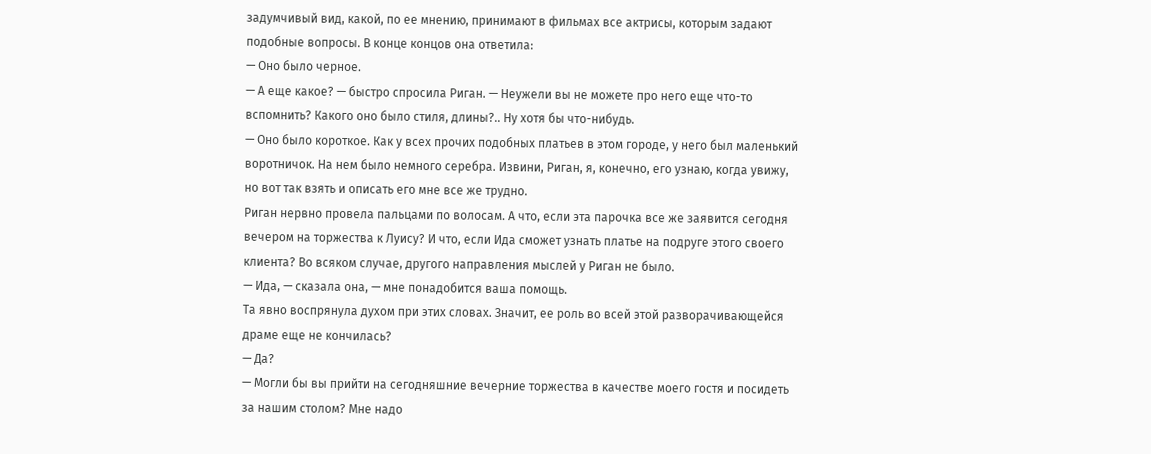задумчивый вид, какой, по ее мнению, принимают в фильмах все актрисы, которым задают подобные вопросы. В конце концов она ответила:
— Оно было черное.
— А еще какое? — быстро спросила Риган. — Неужели вы не можете про него еще что-то вспомнить? Какого оно было стиля, длины?.. Ну хотя бы что-нибудь.
— Оно было короткое. Как у всех прочих подобных платьев в этом городе, у него был маленький воротничок. На нем было немного серебра. Извини, Риган, я, конечно, его узнаю, когда увижу, но вот так взять и описать его мне все же трудно.
Риган нервно провела пальцами по волосам. А что, если эта парочка все же заявится сегодня вечером на торжества к Луису? И что, если Ида сможет узнать платье на подруге этого своего клиента? Во всяком случае, другого направления мыслей у Риган не было.
— Ида, — сказала она, — мне понадобится ваша помощь.
Та явно воспрянула духом при этих словах. Значит, ее роль во всей этой разворачивающейся драме еще не кончилась?
— Да?
— Могли бы вы прийти на сегодняшние вечерние торжества в качестве моего гостя и посидеть за нашим столом? Мне надо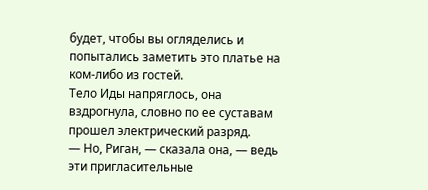будет, чтобы вы огляделись и попытались заметить это платье на ком-либо из гостей.
Тело Иды напряглось, она вздрогнула, словно по ее суставам прошел электрический разряд.
— Но, Риган, — сказала она, — ведь эти пригласительные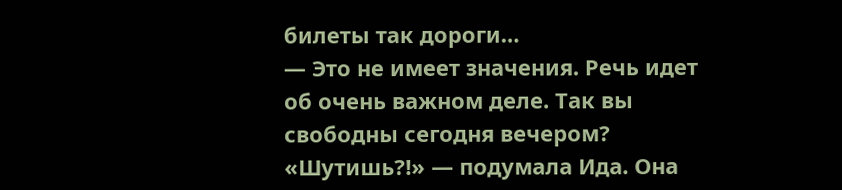билеты так дороги…
— Это не имеет значения. Речь идет об очень важном деле. Так вы свободны сегодня вечером?
«Шутишь?!» — подумала Ида. Она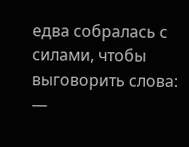едва собралась с силами, чтобы выговорить слова:
—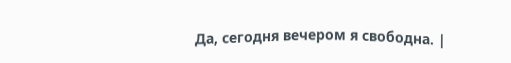Да, сегодня вечером я свободна. |